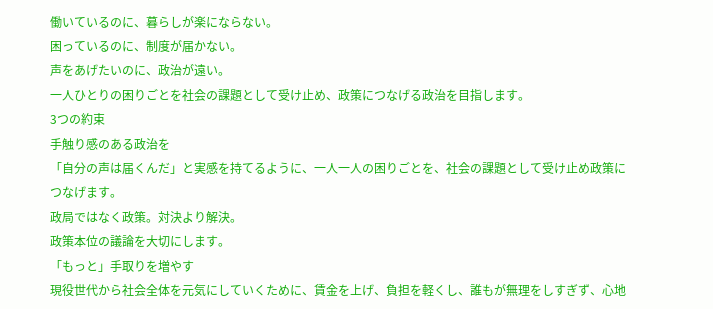働いているのに、暮らしが楽にならない。
困っているのに、制度が届かない。
声をあげたいのに、政治が遠い。
一人ひとりの困りごとを社会の課題として受け止め、政策につなげる政治を目指します。
3つの約束
手触り感のある政治を
「自分の声は届くんだ」と実感を持てるように、一人一人の困りごとを、社会の課題として受け止め政策につなげます。
政局ではなく政策。対決より解決。
政策本位の議論を大切にします。
「もっと」手取りを増やす
現役世代から社会全体を元気にしていくために、賃金を上げ、負担を軽くし、誰もが無理をしすぎず、心地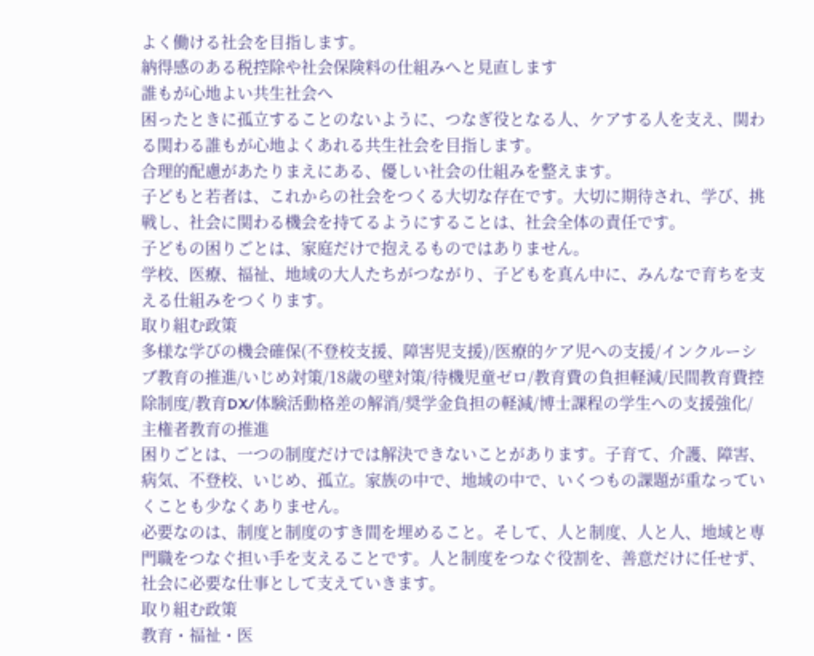よく働ける社会を目指します。
納得感のある税控除や社会保険料の仕組みへと見直します
誰もが心地よい共生社会へ
困ったときに孤立することのないように、つなぎ役となる人、ケアする人を支え、関わる関わる誰もが心地よくあれる共生社会を目指します。
合理的配慮があたりまえにある、優しい社会の仕組みを整えます。
子どもと若者は、これからの社会をつくる大切な存在です。大切に期待され、学び、挑戦し、社会に関わる機会を持てるようにすることは、社会全体の責任です。
子どもの困りごとは、家庭だけで抱えるものではありません。
学校、医療、福祉、地域の大人たちがつながり、子どもを真ん中に、みんなで育ちを支える仕組みをつくります。
取り組む政策
多様な学びの機会確保(不登校支援、障害児支援)/医療的ケア児への支援/インクルーシブ教育の推進/いじめ対策/18歳の壁対策/待機児童ゼロ/教育費の負担軽減/民間教育費控除制度/教育DX/体験活動格差の解消/奨学金負担の軽減/博士課程の学生への支援強化/主権者教育の推進
困りごとは、一つの制度だけでは解決できないことがあります。子育て、介護、障害、病気、不登校、いじめ、孤立。家族の中で、地域の中で、いくつもの課題が重なっていくことも少なくありません。
必要なのは、制度と制度のすき間を埋めること。そして、人と制度、人と人、地域と専門職をつなぐ担い手を支えることです。人と制度をつなぐ役割を、善意だけに任せず、社会に必要な仕事として支えていきます。
取り組む政策
教育・福祉・医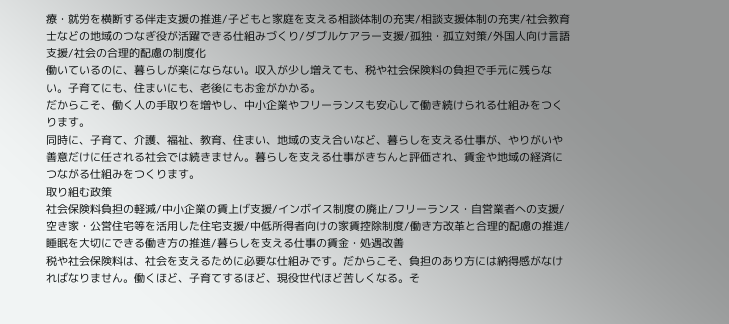療・就労を横断する伴走支援の推進/子どもと家庭を支える相談体制の充実/相談支援体制の充実/社会教育士などの地域のつなぎ役が活躍できる仕組みづくり/ダブルケアラー支援/孤独・孤立対策/外国人向け言語支援/社会の合理的配慮の制度化
働いているのに、暮らしが楽にならない。収入が少し増えても、税や社会保険料の負担で手元に残らない。子育てにも、住まいにも、老後にもお金がかかる。
だからこそ、働く人の手取りを増やし、中小企業やフリーランスも安心して働き続けられる仕組みをつくります。
同時に、子育て、介護、福祉、教育、住まい、地域の支え合いなど、暮らしを支える仕事が、やりがいや善意だけに任される社会では続きません。暮らしを支える仕事がきちんと評価され、賃金や地域の経済につながる仕組みをつくります。
取り組む政策
社会保険料負担の軽減/中小企業の賃上げ支援/インボイス制度の廃止/フリーランス・自営業者への支援/空き家・公営住宅等を活用した住宅支援/中低所得者向けの家賃控除制度/働き方改革と合理的配慮の推進/睡眠を大切にできる働き方の推進/暮らしを支える仕事の賃金・処遇改善
税や社会保険料は、社会を支えるために必要な仕組みです。だからこそ、負担のあり方には納得感がなければなりません。働くほど、子育てするほど、現役世代ほど苦しくなる。そ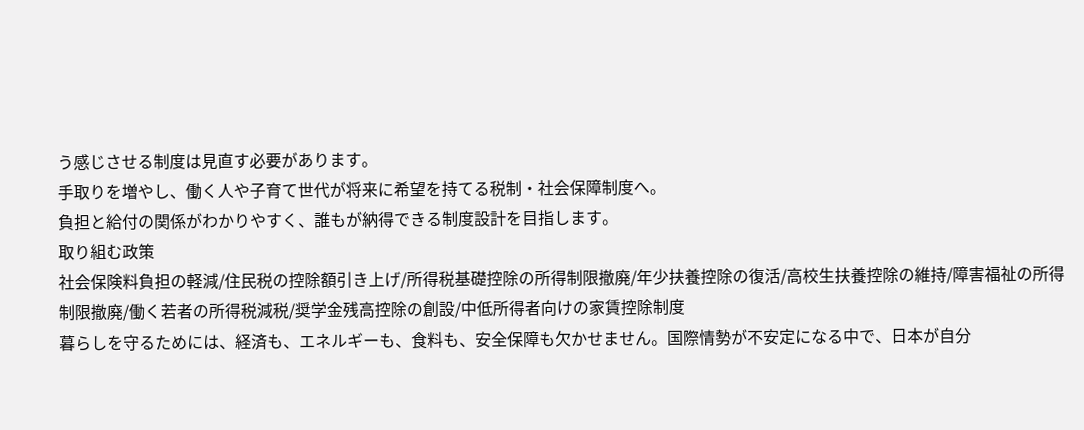う感じさせる制度は見直す必要があります。
手取りを増やし、働く人や子育て世代が将来に希望を持てる税制・社会保障制度へ。
負担と給付の関係がわかりやすく、誰もが納得できる制度設計を目指します。
取り組む政策
社会保険料負担の軽減/住民税の控除額引き上げ/所得税基礎控除の所得制限撤廃/年少扶養控除の復活/高校生扶養控除の維持/障害福祉の所得制限撤廃/働く若者の所得税減税/奨学金残高控除の創設/中低所得者向けの家賃控除制度
暮らしを守るためには、経済も、エネルギーも、食料も、安全保障も欠かせません。国際情勢が不安定になる中で、日本が自分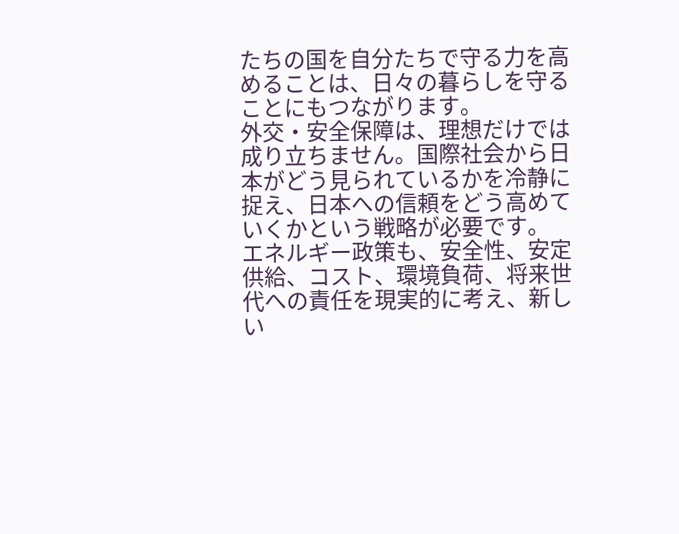たちの国を自分たちで守る力を高めることは、日々の暮らしを守ることにもつながります。
外交・安全保障は、理想だけでは成り立ちません。国際社会から日本がどう見られているかを冷静に捉え、日本への信頼をどう高めていくかという戦略が必要です。
エネルギー政策も、安全性、安定供給、コスト、環境負荷、将来世代への責任を現実的に考え、新しい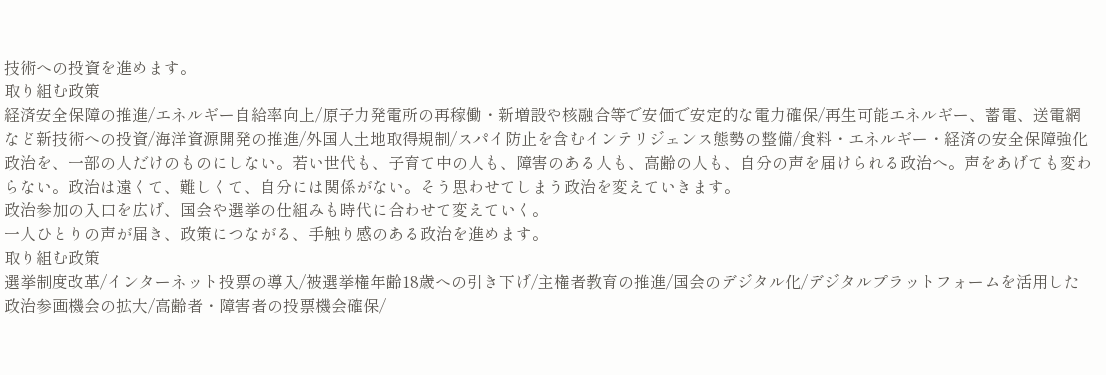技術への投資を進めます。
取り組む政策
経済安全保障の推進/エネルギー自給率向上/原子力発電所の再稼働・新増設や核融合等で安価で安定的な電力確保/再生可能エネルギー、蓄電、送電網など新技術への投資/海洋資源開発の推進/外国人土地取得規制/スパイ防止を含むインテリジェンス態勢の整備/食料・エネルギー・経済の安全保障強化
政治を、一部の人だけのものにしない。若い世代も、子育て中の人も、障害のある人も、高齢の人も、自分の声を届けられる政治へ。声をあげても変わらない。政治は遠くて、難しくて、自分には関係がない。そう思わせてしまう政治を変えていきます。
政治参加の入口を広げ、国会や選挙の仕組みも時代に合わせて変えていく。
一人ひとりの声が届き、政策につながる、手触り感のある政治を進めます。
取り組む政策
選挙制度改革/インターネット投票の導入/被選挙権年齢18歳への引き下げ/主権者教育の推進/国会のデジタル化/デジタルプラットフォームを活用した政治参画機会の拡大/高齢者・障害者の投票機会確保/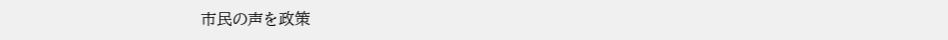市民の声を政策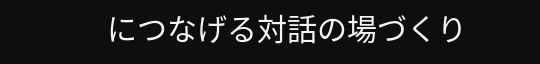につなげる対話の場づくり